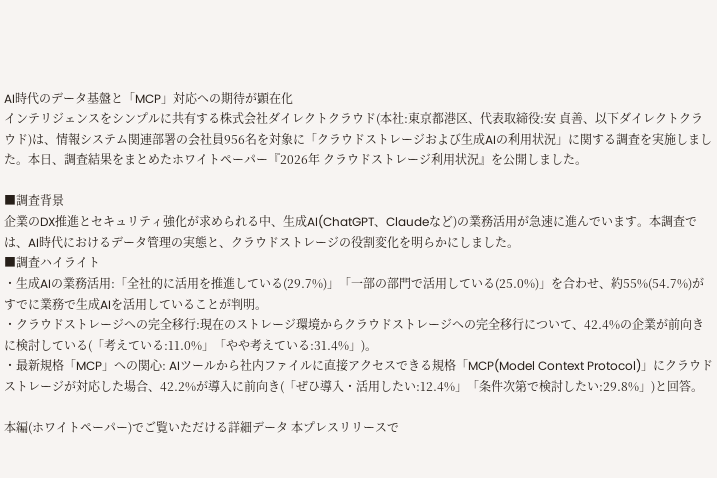AI時代のデータ基盤と「MCP」対応への期待が顕在化
インテリジェンスをシンプルに共有する株式会社ダイレクトクラウド(本社:東京都港区、代表取締役:安 貞善、以下ダイレクトクラウド)は、情報システム関連部署の会社員956名を対象に「クラウドストレージおよび生成AIの利用状況」に関する調査を実施しました。本日、調査結果をまとめたホワイトペーパー『2026年 クラウドストレージ利用状況』を公開しました。

■調査背景
企業のDX推進とセキュリティ強化が求められる中、生成AI(ChatGPT、Claudeなど)の業務活用が急速に進んでいます。本調査では、AI時代におけるデータ管理の実態と、クラウドストレージの役割変化を明らかにしました。
■調査ハイライト
・生成AIの業務活用:「全社的に活用を推進している(29.7%)」「一部の部門で活用している(25.0%)」を合わせ、約55%(54.7%)がすでに業務で生成AIを活用していることが判明。
・クラウドストレージへの完全移行:現在のストレージ環境からクラウドストレージへの完全移行について、42.4%の企業が前向きに検討している(「考えている:11.0%」「やや考えている:31.4%」)。
・最新規格「MCP」への関心: AIツールから社内ファイルに直接アクセスできる規格「MCP(Model Context Protocol)」にクラウドストレージが対応した場合、42.2%が導入に前向き(「ぜひ導入・活用したい:12.4%」「条件次第で検討したい:29.8%」)と回答。

本編(ホワイトペーパー)でご覧いただける詳細データ 本プレスリリースで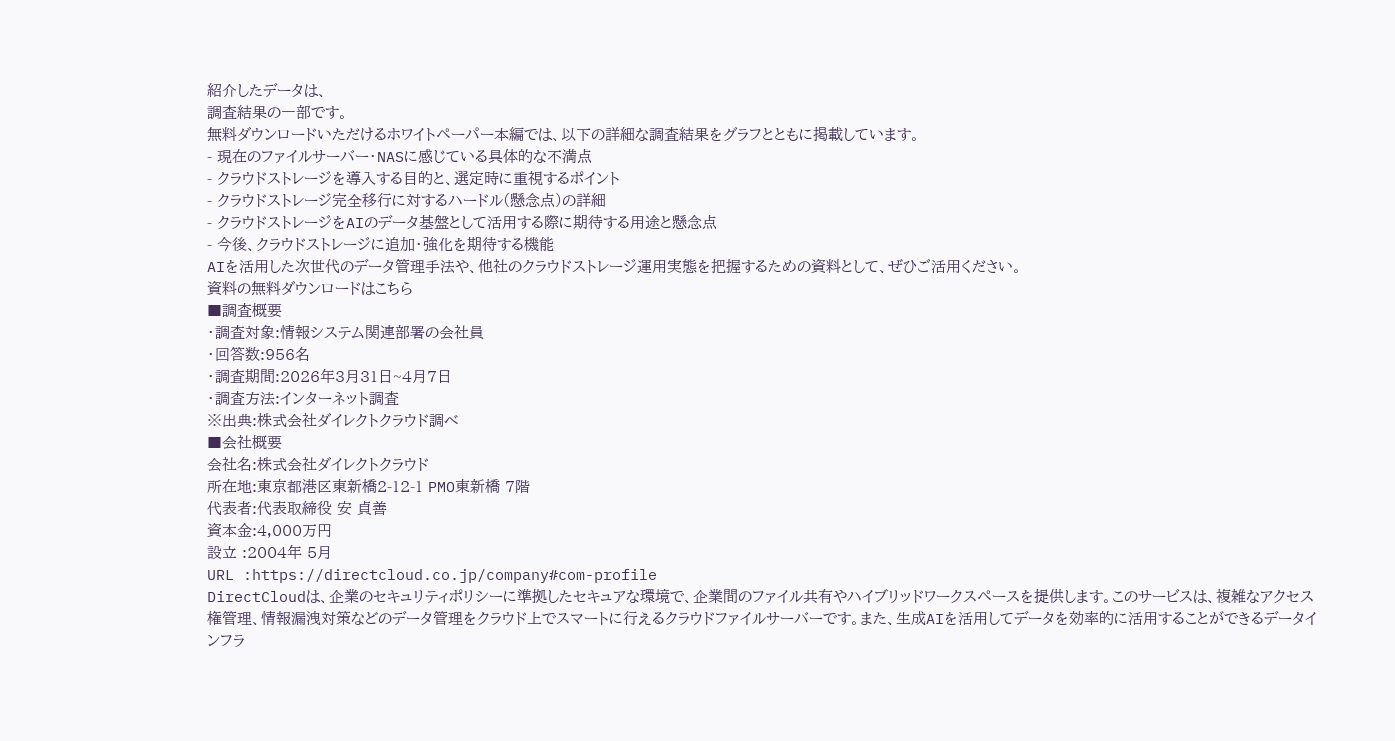紹介したデータは、
調査結果の一部です。
無料ダウンロードいただけるホワイトペーパー本編では、以下の詳細な調査結果をグラフとともに掲載しています。
- 現在のファイルサーバー・NASに感じている具体的な不満点
- クラウドストレージを導入する目的と、選定時に重視するポイント
- クラウドストレージ完全移行に対するハードル(懸念点)の詳細
- クラウドストレージをAIのデータ基盤として活用する際に期待する用途と懸念点
- 今後、クラウドストレージに追加・強化を期待する機能
AIを活用した次世代のデータ管理手法や、他社のクラウドストレージ運用実態を把握するための資料として、ぜひご活用ください。
資料の無料ダウンロードはこちら
■調査概要
・調査対象:情報システム関連部署の会社員
・回答数:956名
・調査期間:2026年3月31日~4月7日
・調査方法:インターネット調査
※出典:株式会社ダイレクトクラウド調べ
■会社概要
会社名:株式会社ダイレクトクラウド
所在地:東京都港区東新橋2-12-1 PMO東新橋 7階
代表者:代表取締役 安 貞善
資本金:4,000万円
設立 :2004年 5月
URL :https://directcloud.co.jp/company#com-profile
DirectCloudは、企業のセキュリティポリシーに準拠したセキュアな環境で、企業間のファイル共有やハイブリッドワークスペースを提供します。このサービスは、複雑なアクセス権管理、情報漏洩対策などのデータ管理をクラウド上でスマートに行えるクラウドファイルサーバーです。また、生成AIを活用してデータを効率的に活用することができるデータインフラ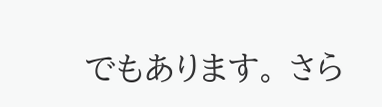でもあります。 さら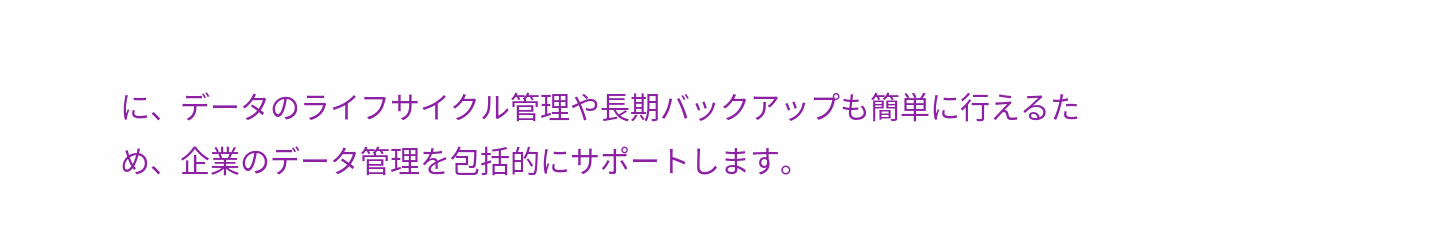に、データのライフサイクル管理や長期バックアップも簡単に行えるため、企業のデータ管理を包括的にサポートします。